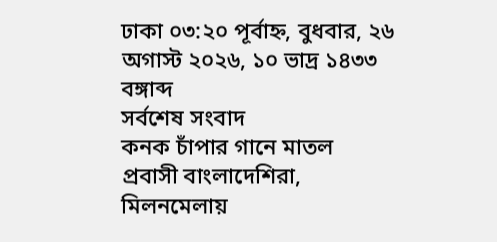ঢাকা ০৩:২০ পূর্বাহ্ন, বুধবার, ২৬ অগাস্ট ২০২৬, ১০ ভাদ্র ১৪৩৩ বঙ্গাব্দ
সর্বশেষ সংবাদ
কনক চাঁপার গানে মাতল প্রবাসী বাংলাদেশিরা, মিলনমেলায়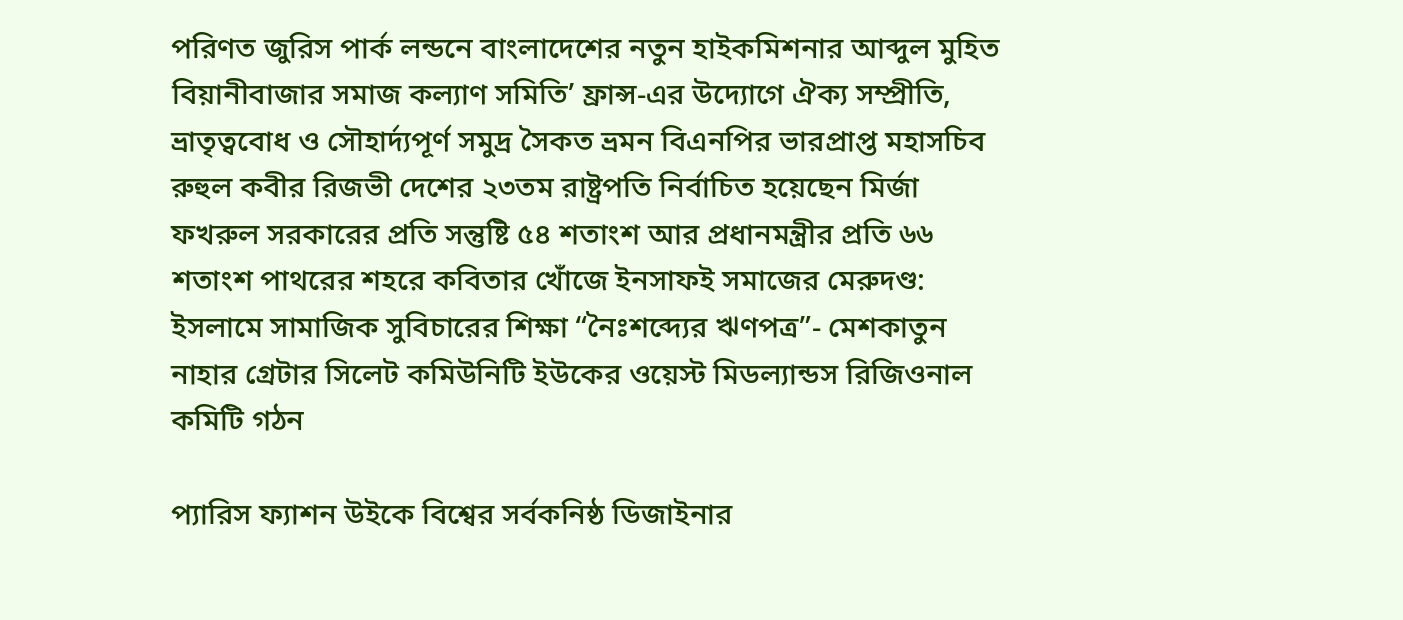পরিণত জুরিস পার্ক লন্ডনে বাংলাদেশের নতুন হাইকমিশনার আব্দুল মুহিত বিয়ানীবাজার সমাজ কল্যাণ সমিতি’ ফ্রান্স-এর উদ্যোগে ঐক্য সম্প্রীতি, ভ্রাতৃত্ববোধ ও সৌহার্দ্যপূর্ণ সমুদ্র সৈকত ভ্রমন বিএনপির ভারপ্রাপ্ত মহাসচিব রুহুল কবীর রিজভী দেশের ২৩তম রাষ্ট্রপতি নির্বাচিত হয়েছেন মির্জা ফখরুল সরকারের প্রতি সন্তুষ্টি ৫৪ শতাংশ আর প্রধানমন্ত্রীর প্রতি ৬৬ শতাংশ পাথরের শহরে কবিতার খোঁজে ইনসাফই সমাজের মেরুদণ্ড: ইসলামে সামাজিক সুবিচারের শিক্ষা “নৈঃশব্দ্যের ঋণপত্র”- মেশকাতুন নাহার গ্রেটার সিলেট কমিউনিটি ইউকের ওয়েস্ট মিডল্যান্ডস রিজিওনাল কমিটি গঠন

প্যারিস ফ্যাশন উইকে বিশ্বের সর্বকনিষ্ঠ ডিজাইনার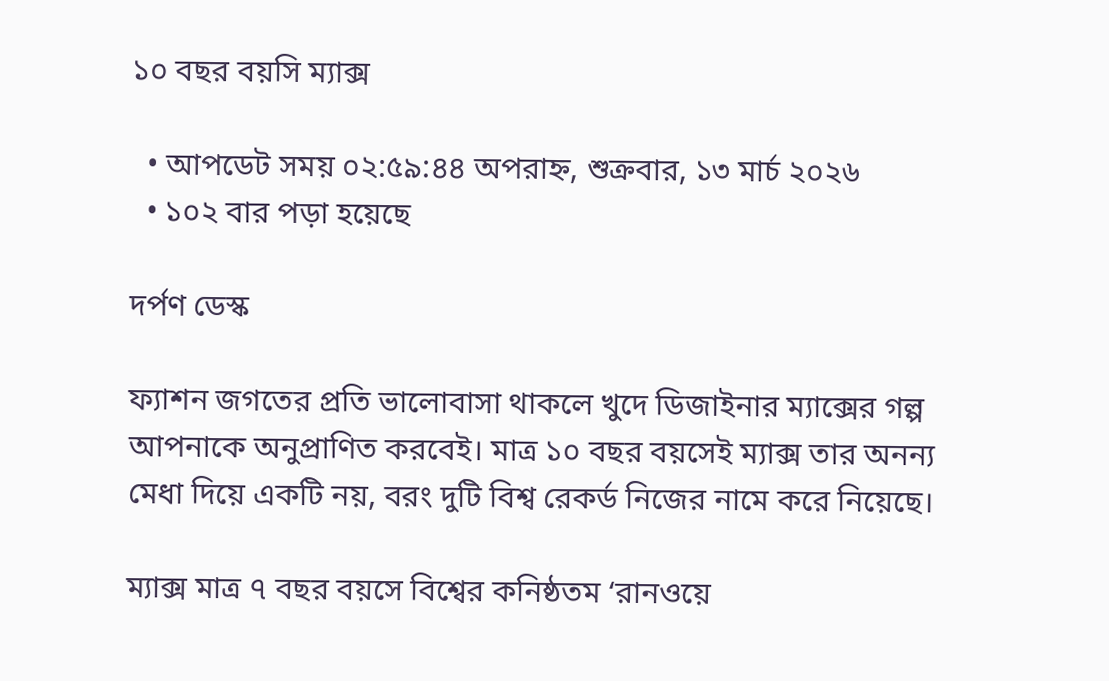১০ বছর বয়সি ম্যাক্স

  • আপডেট সময় ০২:৫৯:৪৪ অপরাহ্ন, শুক্রবার, ১৩ মার্চ ২০২৬
  • ১০২ বার পড়া হয়েছে

দর্পণ ডেস্ক

ফ্যাশন জগতের প্রতি ভালোবাসা থাকলে খুদে ডিজাইনার ম্যাক্সের গল্প আপনাকে অনুপ্রাণিত করবেই। মাত্র ১০ বছর বয়সেই ম্যাক্স তার অনন্য মেধা দিয়ে একটি নয়, বরং দুটি বিশ্ব রেকর্ড নিজের নামে করে নিয়েছে।

ম্যাক্স মাত্র ৭ বছর বয়সে বিশ্বের কনিষ্ঠতম ‘রানওয়ে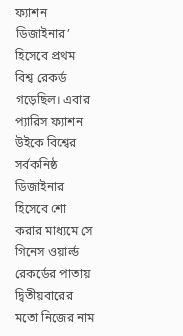ফ্যাশন ডিজাইনার’ হিসেবে প্রথম বিশ্ব রেকর্ড গড়েছিল। এবার প্যারিস ফ্যাশন উইকে বিশ্বের সর্বকনিষ্ঠ ডিজাইনার হিসেবে শো করার মাধ্যমে সে গিনেস ওয়ার্ল্ড রেকর্ডের পাতায় দ্বিতীয়বারের মতো নিজের নাম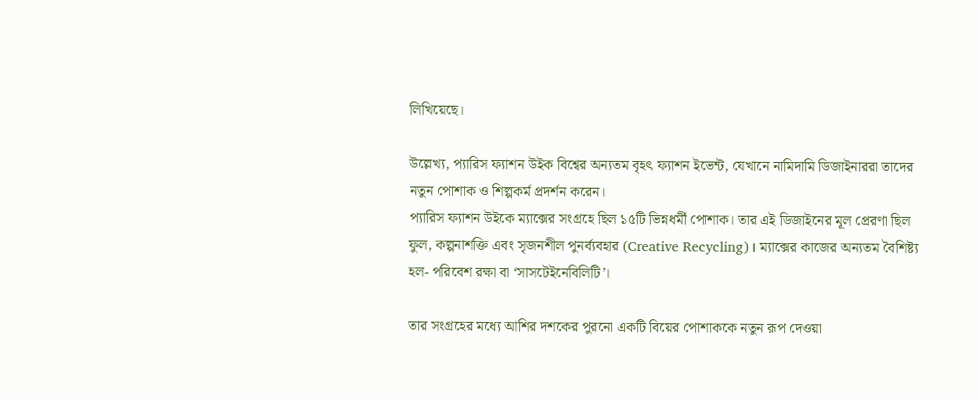লিখিয়েছে।

উল্লেখ্য, প্যারিস ফ্যাশন উইক বিশ্বের অন্যতম বৃহৎ ফ্যাশন ইভেন্ট, যেখানে নামিদামি ডিজাইনাররা তাদের নতুন পোশাক ও শিল্পকর্ম প্রদর্শন করেন।
প্যারিস ফ্যাশন উইকে ম্যাক্সের সংগ্রহে ছিল ১৫টি ভিন্নধর্মী পোশাক। তার এই ডিজাইনের মূল প্রেরণা ছিল ফুল, কল্পনাশক্তি এবং সৃজনশীল পুনর্ব্যবহার (Creative Recycling)। ম্যাক্সের কাজের অন্যতম বৈশিষ্ট্য হল- পরিবেশ রক্ষা বা ‘সাসটেইনেবিলিটি’।

তার সংগ্রহের মধ্যে আশির দশকের পুরনো একটি বিয়ের পোশাককে নতুন রূপ দেওয়া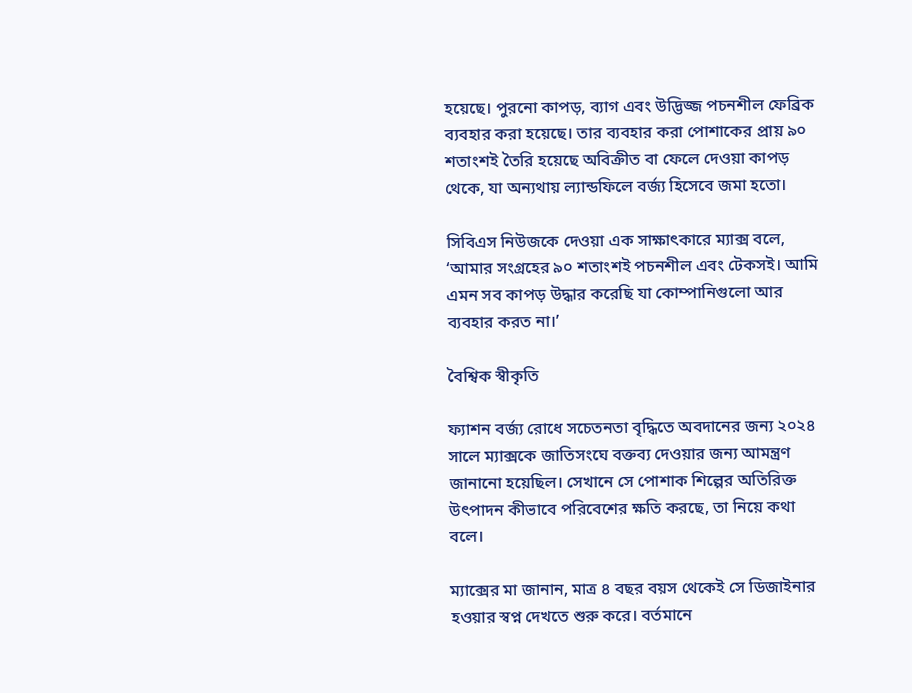হয়েছে। পুরনো কাপড়, ব্যাগ এবং উদ্ভিজ্জ পচনশীল ফেব্রিক ব্যবহার করা হয়েছে। তার ব্যবহার করা পোশাকের প্রায় ৯০ শতাংশই তৈরি হয়েছে অবিক্রীত বা ফেলে দেওয়া কাপড় থেকে, যা অন্যথায় ল্যান্ডফিলে বর্জ্য হিসেবে জমা হতো।

সিবিএস নিউজকে দেওয়া এক সাক্ষাৎকারে ম্যাক্স বলে, ‘আমার সংগ্রহের ৯০ শতাংশই পচনশীল এবং টেকসই। আমি এমন সব কাপড় উদ্ধার করেছি যা কোম্পানিগুলো আর ব্যবহার করত না।’

বৈশ্বিক স্বীকৃতি

ফ্যাশন বর্জ্য রোধে সচেতনতা বৃদ্ধিতে অবদানের জন্য ২০২৪ সালে ম্যাক্সকে জাতিসংঘে বক্তব্য দেওয়ার জন্য আমন্ত্রণ জানানো হয়েছিল। সেখানে সে পোশাক শিল্পের অতিরিক্ত উৎপাদন কীভাবে পরিবেশের ক্ষতি করছে, তা নিয়ে কথা বলে।

ম্যাক্সের মা জানান, মাত্র ৪ বছর বয়স থেকেই সে ডিজাইনার হওয়ার স্বপ্ন দেখতে শুরু করে। বর্তমানে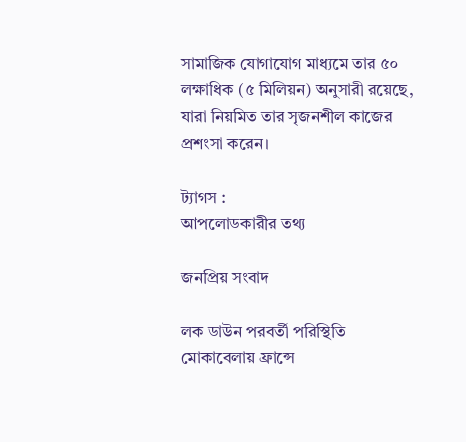সামাজিক যোগাযোগ মাধ্যমে তার ৫০ লক্ষাধিক (৫ মিলিয়ন) অনুসারী রয়েছে, যারা নিয়মিত তার সৃজনশীল কাজের প্রশংসা করেন।

ট্যাগস :
আপলোডকারীর তথ্য

জনপ্রিয় সংবাদ

লক ডাউন পরবর্তী পরিস্থিতি মোকাবেলায় ফ্রান্সে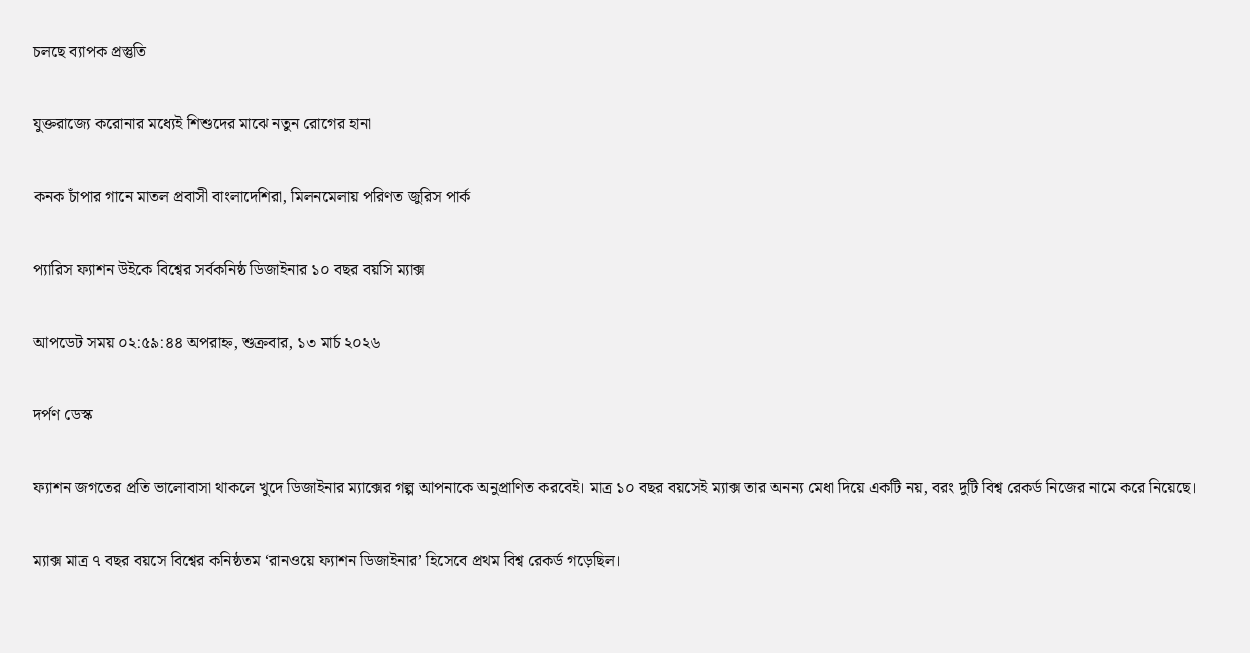চলছে ব্যাপক প্রস্তুতি

যুক্তরাজ্যে করোনার মধ্যেই শিশুদের মাঝে নতুন রোগের হানা

কনক চাঁপার গানে মাতল প্রবাসী বাংলাদেশিরা, মিলনমেলায় পরিণত জুরিস পার্ক

প্যারিস ফ্যাশন উইকে বিশ্বের সর্বকনিষ্ঠ ডিজাইনার ১০ বছর বয়সি ম্যাক্স

আপডেট সময় ০২:৫৯:৪৪ অপরাহ্ন, শুক্রবার, ১৩ মার্চ ২০২৬

দর্পণ ডেস্ক

ফ্যাশন জগতের প্রতি ভালোবাসা থাকলে খুদে ডিজাইনার ম্যাক্সের গল্প আপনাকে অনুপ্রাণিত করবেই। মাত্র ১০ বছর বয়সেই ম্যাক্স তার অনন্য মেধা দিয়ে একটি নয়, বরং দুটি বিশ্ব রেকর্ড নিজের নামে করে নিয়েছে।

ম্যাক্স মাত্র ৭ বছর বয়সে বিশ্বের কনিষ্ঠতম ‘রানওয়ে ফ্যাশন ডিজাইনার’ হিসেবে প্রথম বিশ্ব রেকর্ড গড়েছিল।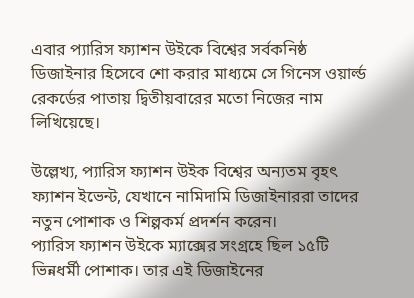এবার প্যারিস ফ্যাশন উইকে বিশ্বের সর্বকনিষ্ঠ ডিজাইনার হিসেবে শো করার মাধ্যমে সে গিনেস ওয়ার্ল্ড রেকর্ডের পাতায় দ্বিতীয়বারের মতো নিজের নাম লিখিয়েছে।

উল্লেখ্য, প্যারিস ফ্যাশন উইক বিশ্বের অন্যতম বৃহৎ ফ্যাশন ইভেন্ট, যেখানে নামিদামি ডিজাইনাররা তাদের নতুন পোশাক ও শিল্পকর্ম প্রদর্শন করেন।
প্যারিস ফ্যাশন উইকে ম্যাক্সের সংগ্রহে ছিল ১৫টি ভিন্নধর্মী পোশাক। তার এই ডিজাইনের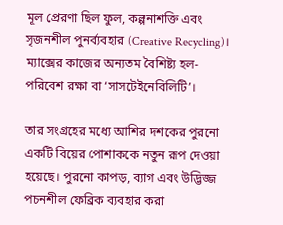মূল প্রেরণা ছিল ফুল, কল্পনাশক্তি এবং সৃজনশীল পুনর্ব্যবহার (Creative Recycling)। ম্যাক্সের কাজের অন্যতম বৈশিষ্ট্য হল- পরিবেশ রক্ষা বা ‘সাসটেইনেবিলিটি’।

তার সংগ্রহের মধ্যে আশির দশকের পুরনো একটি বিয়ের পোশাককে নতুন রূপ দেওয়া হয়েছে। পুরনো কাপড়, ব্যাগ এবং উদ্ভিজ্জ পচনশীল ফেব্রিক ব্যবহার করা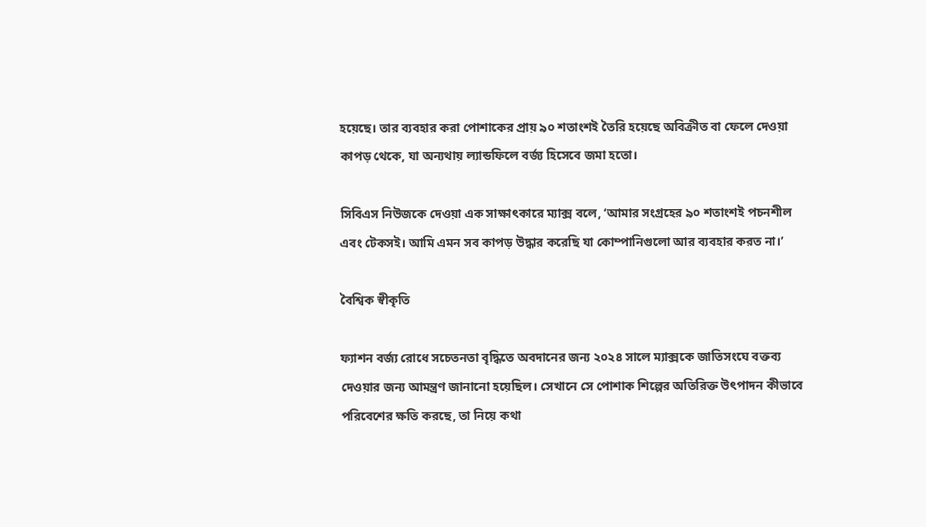হয়েছে। তার ব্যবহার করা পোশাকের প্রায় ৯০ শতাংশই তৈরি হয়েছে অবিক্রীত বা ফেলে দেওয়া কাপড় থেকে, যা অন্যথায় ল্যান্ডফিলে বর্জ্য হিসেবে জমা হতো।

সিবিএস নিউজকে দেওয়া এক সাক্ষাৎকারে ম্যাক্স বলে, ‘আমার সংগ্রহের ৯০ শতাংশই পচনশীল এবং টেকসই। আমি এমন সব কাপড় উদ্ধার করেছি যা কোম্পানিগুলো আর ব্যবহার করত না।’

বৈশ্বিক স্বীকৃতি

ফ্যাশন বর্জ্য রোধে সচেতনতা বৃদ্ধিতে অবদানের জন্য ২০২৪ সালে ম্যাক্সকে জাতিসংঘে বক্তব্য দেওয়ার জন্য আমন্ত্রণ জানানো হয়েছিল। সেখানে সে পোশাক শিল্পের অতিরিক্ত উৎপাদন কীভাবে পরিবেশের ক্ষতি করছে, তা নিয়ে কথা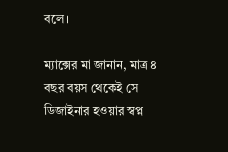বলে।

ম্যাক্সের মা জানান, মাত্র ৪ বছর বয়স থেকেই সে ডিজাইনার হওয়ার স্বপ্ন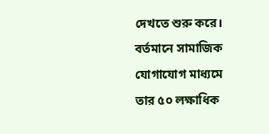দেখতে শুরু করে। বর্তমানে সামাজিক যোগাযোগ মাধ্যমে তার ৫০ লক্ষাধিক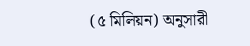(৫ মিলিয়ন) অনুসারী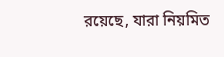রয়েছে, যারা নিয়মিত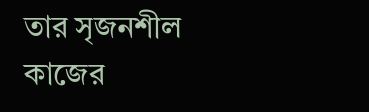তার সৃজনশীল কাজের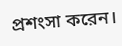প্রশংসা করেন।